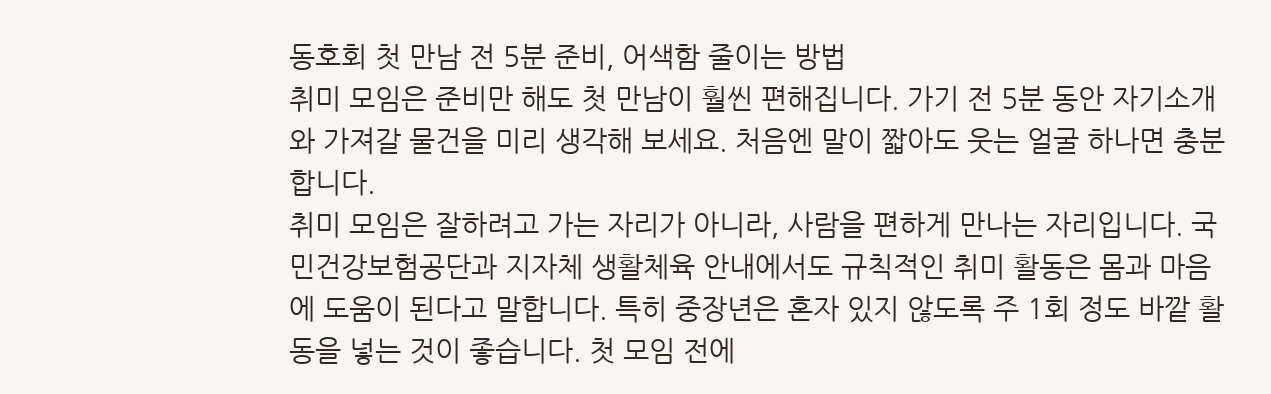동호회 첫 만남 전 5분 준비, 어색함 줄이는 방법
취미 모임은 준비만 해도 첫 만남이 훨씬 편해집니다. 가기 전 5분 동안 자기소개와 가져갈 물건을 미리 생각해 보세요. 처음엔 말이 짧아도 웃는 얼굴 하나면 충분합니다.
취미 모임은 잘하려고 가는 자리가 아니라, 사람을 편하게 만나는 자리입니다. 국민건강보험공단과 지자체 생활체육 안내에서도 규칙적인 취미 활동은 몸과 마음에 도움이 된다고 말합니다. 특히 중장년은 혼자 있지 않도록 주 1회 정도 바깥 활동을 넣는 것이 좋습니다. 첫 모임 전에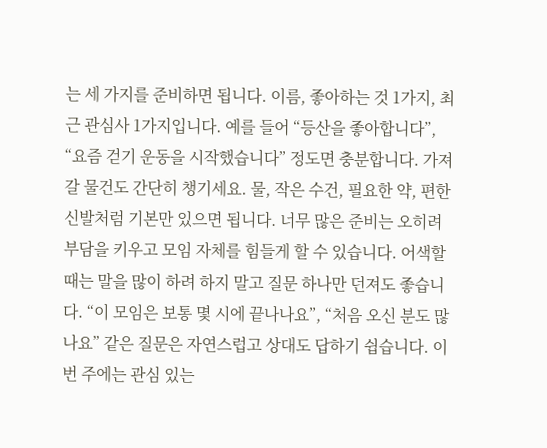는 세 가지를 준비하면 됩니다. 이름, 좋아하는 것 1가지, 최근 관심사 1가지입니다. 예를 들어 “등산을 좋아합니다”, “요즘 걷기 운동을 시작했습니다” 정도면 충분합니다. 가져갈 물건도 간단히 챙기세요. 물, 작은 수건, 필요한 약, 편한 신발처럼 기본만 있으면 됩니다. 너무 많은 준비는 오히려 부담을 키우고 모임 자체를 힘들게 할 수 있습니다. 어색할 때는 말을 많이 하려 하지 말고 질문 하나만 던져도 좋습니다. “이 모임은 보통 몇 시에 끝나나요”, “처음 오신 분도 많나요” 같은 질문은 자연스럽고 상대도 답하기 쉽습니다. 이번 주에는 관심 있는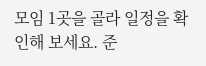모임 1곳을 골라 일정을 확인해 보세요. 준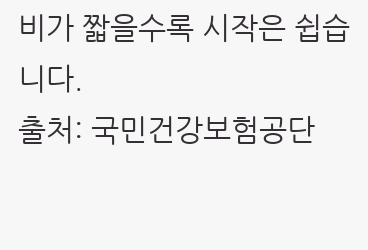비가 짧을수록 시작은 쉽습니다.
출처: 국민건강보험공단